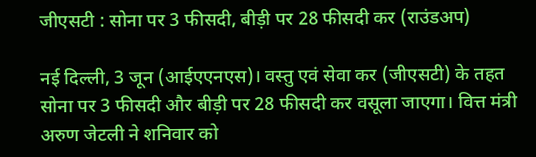जीएसटी : सोना पर 3 फीसदी, बीड़ी पर 28 फीसदी कर (राउंडअप)

नई दिल्ली, 3 जून (आईएएनएस)। वस्तु एवं सेवा कर (जीएसटी) के तहत सोना पर 3 फीसदी और बीड़ी पर 28 फीसदी कर वसूला जाएगा। वित्त मंत्री अरुण जेटली ने शनिवार को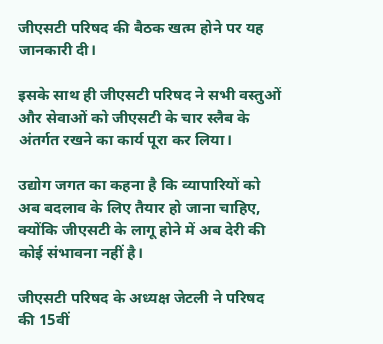जीएसटी परिषद की बैठक खत्म होने पर यह जानकारी दी।

इसके साथ ही जीएसटी परिषद ने सभी वस्तुओं और सेवाओं को जीएसटी के चार स्लैब के अंतर्गत रखने का कार्य पूरा कर लिया।

उद्योग जगत का कहना है कि व्यापारियों को अब बदलाव के लिए तैयार हो जाना चाहिए, क्योंकि जीएसटी के लागू होने में अब देरी की कोई संभावना नहीं है।

जीएसटी परिषद के अध्यक्ष जेटली ने परिषद की 15वीं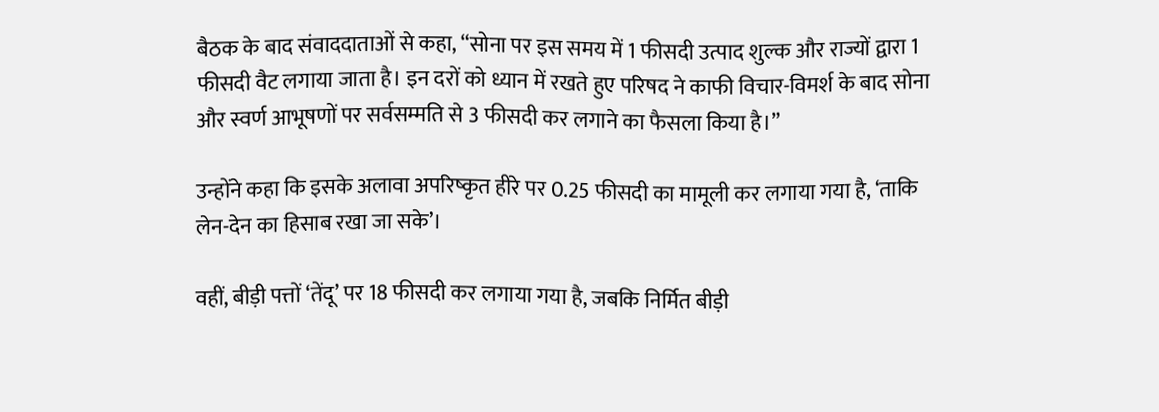बैठक के बाद संवाददाताओं से कहा, “सोना पर इस समय में 1 फीसदी उत्पाद शुल्क और राज्यों द्वारा 1 फीसदी वैट लगाया जाता है। इन दरों को ध्यान में रखते हुए परिषद ने काफी विचार-विमर्श के बाद सोना और स्वर्ण आभूषणों पर सर्वसम्मति से 3 फीसदी कर लगाने का फैसला किया है।”

उन्होंने कहा कि इसके अलावा अपरिष्कृत हीरे पर 0.25 फीसदी का मामूली कर लगाया गया है, ‘ताकि लेन-देन का हिसाब रखा जा सके’।

वहीं, बीड़ी पत्तों ‘तेंदू’ पर 18 फीसदी कर लगाया गया है, जबकि निर्मित बीड़ी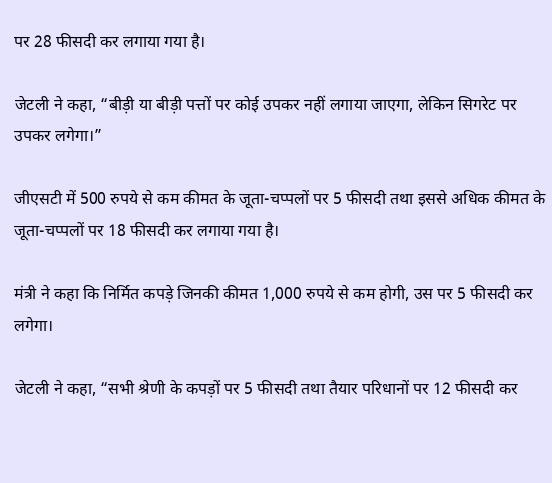पर 28 फीसदी कर लगाया गया है।

जेटली ने कहा, “बीड़ी या बीड़ी पत्तों पर कोई उपकर नहीं लगाया जाएगा, लेकिन सिगरेट पर उपकर लगेगा।”

जीएसटी में 500 रुपये से कम कीमत के जूता-चप्पलों पर 5 फीसदी तथा इससे अधिक कीमत के जूता-चप्पलों पर 18 फीसदी कर लगाया गया है।

मंत्री ने कहा कि निर्मित कपड़े जिनकी कीमत 1,000 रुपये से कम होगी, उस पर 5 फीसदी कर लगेगा।

जेटली ने कहा, “सभी श्रेणी के कपड़ों पर 5 फीसदी तथा तैयार परिधानों पर 12 फीसदी कर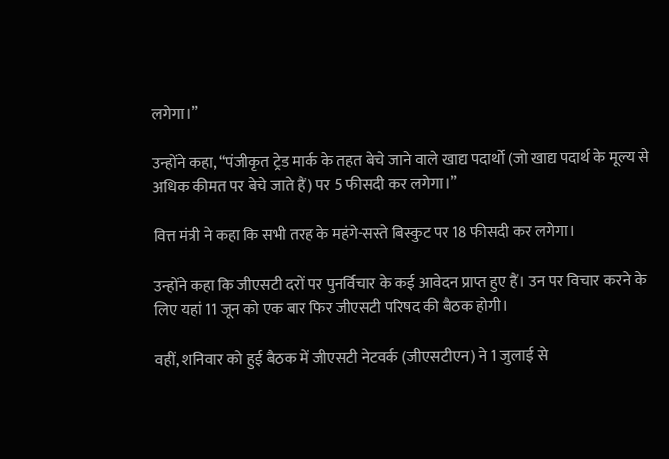लगेगा।”

उन्होंने कहा, “पंजीकृत ट्रेड मार्क के तहत बेचे जाने वाले खाद्य पदार्थो (जो खाद्य पदार्थ के मूल्य से अधिक कीमत पर बेचे जाते हैं) पर 5 फीसदी कर लगेगा।”

वित्त मंत्री ने कहा कि सभी तरह के महंगे-सस्ते बिस्कुट पर 18 फीसदी कर लगेगा।

उन्होंने कहा कि जीएसटी दरों पर पुनर्विचार के कई आवेदन प्राप्त हुए हैं। उन पर विचार करने के लिए यहां 11 जून को एक बार फिर जीएसटी परिषद की बैठक होगी।

वहीं, शनिवार को हुई बैठक में जीएसटी नेटवर्क (जीएसटीएन) ने 1 जुलाई से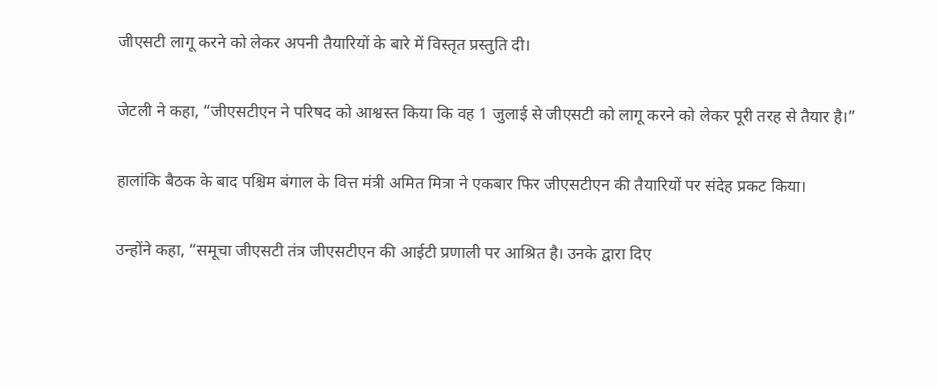जीएसटी लागू करने को लेकर अपनी तैयारियों के बारे में विस्तृत प्रस्तुति दी।

जेटली ने कहा, “जीएसटीएन ने परिषद को आश्वस्त किया कि वह 1 जुलाई से जीएसटी को लागू करने को लेकर पूरी तरह से तैयार है।”

हालांकि बैठक के बाद पश्चिम बंगाल के वित्त मंत्री अमित मित्रा ने एकबार फिर जीएसटीएन की तैयारियों पर संदेह प्रकट किया।

उन्होंने कहा, “समूचा जीएसटी तंत्र जीएसटीएन की आईटी प्रणाली पर आश्रित है। उनके द्वारा दिए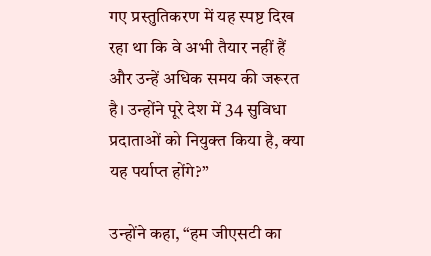गए प्रस्तुतिकरण में यह स्पष्ट दिख रहा था कि वे अभी तैयार नहीं हैं और उन्हें अधिक समय की जरूरत है। उन्होंने पूरे देश में 34 सुविधा प्रदाताओं को नियुक्त किया है, क्या यह पर्याप्त होंगे?”

उन्होंने कहा, “हम जीएसटी का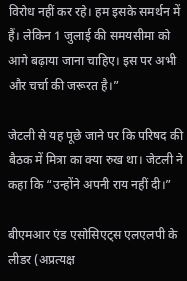विरोध नहीं कर रहे। हम इसके समर्थन में हैं। लेकिन 1 जुलाई की समयसीमा को आगे बढ़ाया जाना चाहिए। इस पर अभी और चर्चा की जरूरत है।”

जेटली से यह पूछे जाने पर कि परिषद की बैठक में मित्रा का क्या रुख था। जेटली ने कहा कि “उन्होंने अपनी राय नहीं दी।”

बीएमआर एंड एसोसिएट्स एलएलपी के लीडर (अप्रत्यक्ष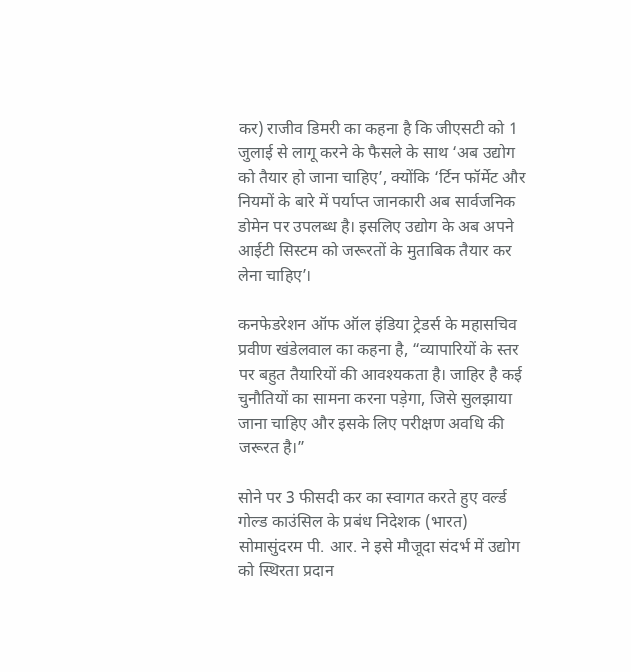कर) राजीव डिमरी का कहना है कि जीएसटी को 1 जुलाई से लागू करने के फैसले के साथ ‘अब उद्योग को तैयार हो जाना चाहिए’, क्योंकि ‘र्टिन फॉर्मेट और नियमों के बारे में पर्याप्त जानकारी अब सार्वजनिक डोमेन पर उपलब्ध है। इसलिए उद्योग के अब अपने आईटी सिस्टम को जरूरतों के मुताबिक तैयार कर लेना चाहिए’।

कनफेडरेशन ऑफ ऑल इंडिया ट्रेडर्स के महासचिव प्रवीण खंडेलवाल का कहना है, “व्यापारियों के स्तर पर बहुत तैयारियों की आवश्यकता है। जाहिर है कई चुनौतियों का सामना करना पड़ेगा, जिसे सुलझाया जाना चाहिए और इसके लिए परीक्षण अवधि की जरूरत है।”

सोने पर 3 फीसदी कर का स्वागत करते हुए वर्ल्ड गोल्ड काउंसिल के प्रबंध निदेशक (भारत) सोमासुंदरम पी. आर. ने इसे मौजूदा संदर्भ में उद्योग को स्थिरता प्रदान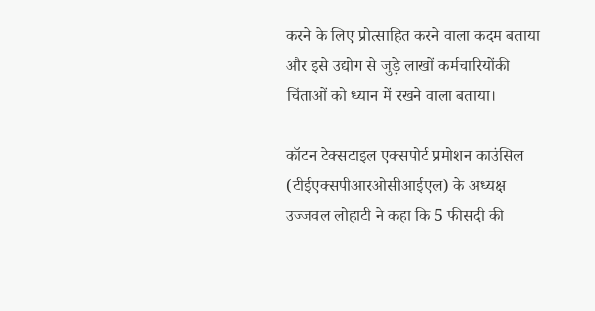करने के लिए प्रोत्साहित करने वाला कदम बताया और इसे उद्योग से जुड़े लाखों कर्मचारियोंकी चिंताओं को ध्यान में रखने वाला बताया।

कॉटन टेक्सटाइल एक्सपोर्ट प्रमोशन काउंसिल (टीईएक्सपीआरओसीआईएल) के अध्यक्ष उज्‍जवल लोहाटी ने कहा कि 5 फीसदी की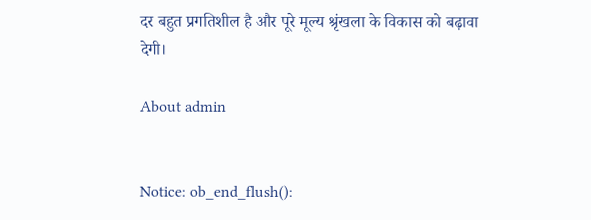दर बहुत प्रगतिशील है और पूरे मूल्य श्रृंखला के विकास को बढ़ावा देगी।

About admin


Notice: ob_end_flush():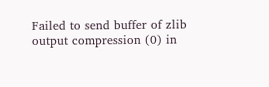Failed to send buffer of zlib output compression (0) in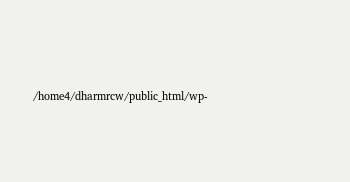/home4/dharmrcw/public_html/wp-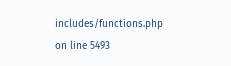includes/functions.php on line 5493